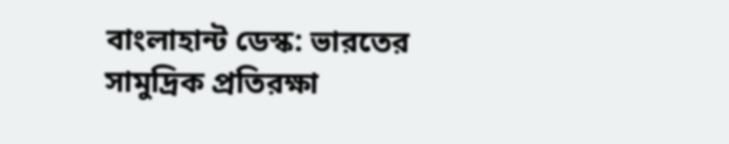বাংলাহান্ট ডেস্ক: ভারতের সামুদ্রিক প্রতিরক্ষা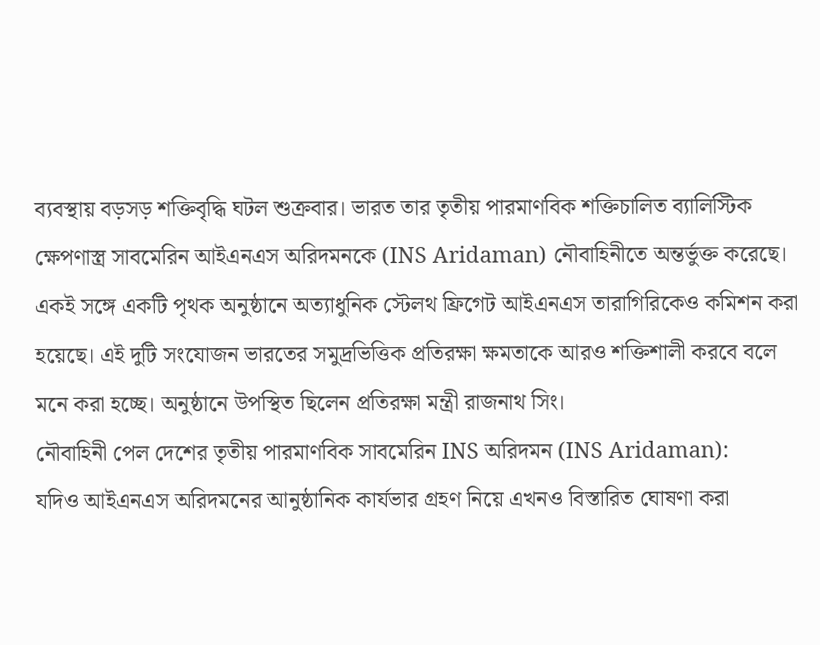ব্যবস্থায় বড়সড় শক্তিবৃদ্ধি ঘটল শুক্রবার। ভারত তার তৃতীয় পারমাণবিক শক্তিচালিত ব্যালিস্টিক ক্ষেপণাস্ত্র সাবমেরিন আইএনএস অরিদমনকে (INS Aridaman) নৌবাহিনীতে অন্তর্ভুক্ত করেছে। একই সঙ্গে একটি পৃথক অনুষ্ঠানে অত্যাধুনিক স্টেলথ ফ্রিগেট আইএনএস তারাগিরিকেও কমিশন করা হয়েছে। এই দুটি সংযোজন ভারতের সমুদ্রভিত্তিক প্রতিরক্ষা ক্ষমতাকে আরও শক্তিশালী করবে বলে মনে করা হচ্ছে। অনুষ্ঠানে উপস্থিত ছিলেন প্রতিরক্ষা মন্ত্রী রাজনাথ সিং।
নৌবাহিনী পেল দেশের তৃতীয় পারমাণবিক সাবমেরিন INS অরিদমন (INS Aridaman):
যদিও আইএনএস অরিদমনের আনুষ্ঠানিক কার্যভার গ্রহণ নিয়ে এখনও বিস্তারিত ঘোষণা করা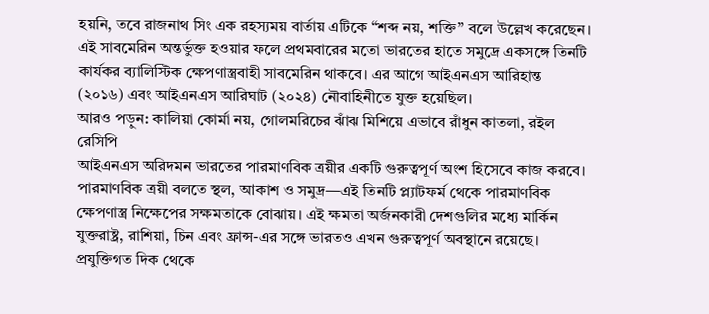হয়নি, তবে রাজনাথ সিং এক রহস্যময় বার্তায় এটিকে “শব্দ নয়, শক্তি” বলে উল্লেখ করেছেন। এই সাবমেরিন অন্তর্ভুক্ত হওয়ার ফলে প্রথমবারের মতো ভারতের হাতে সমুদ্রে একসঙ্গে তিনটি কার্যকর ব্যালিস্টিক ক্ষেপণাস্ত্রবাহী সাবমেরিন থাকবে। এর আগে আইএনএস আরিহান্ত (২০১৬) এবং আইএনএস আরিঘাট (২০২৪) নৌবাহিনীতে যুক্ত হয়েছিল।
আরও পড়ুন: কালিয়া কোর্মা নয়, গোলমরিচের ঝাঁঝ মিশিয়ে এভাবে রাঁধুন কাতলা, রইল রেসিপি
আইএনএস অরিদমন ভারতের পারমাণবিক ত্রয়ীর একটি গুরুত্বপূর্ণ অংশ হিসেবে কাজ করবে। পারমাণবিক ত্রয়ী বলতে স্থল, আকাশ ও সমুদ্র—এই তিনটি প্ল্যাটফর্ম থেকে পারমাণবিক ক্ষেপণাস্ত্র নিক্ষেপের সক্ষমতাকে বোঝায়। এই ক্ষমতা অর্জনকারী দেশগুলির মধ্যে মার্কিন যুক্তরাষ্ট্র, রাশিয়া, চিন এবং ফ্রান্স-এর সঙ্গে ভারতও এখন গুরুত্বপূর্ণ অবস্থানে রয়েছে।
প্রযুক্তিগত দিক থেকে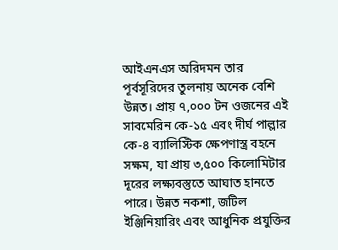আইএনএস অরিদমন তার পূর্বসূরিদের তুলনায় অনেক বেশি উন্নত। প্রায় ৭,০০০ টন ওজনের এই সাবমেরিন কে-১৫ এবং দীর্ঘ পাল্লার কে-৪ ব্যালিস্টিক ক্ষেপণাস্ত্র বহনে সক্ষম, যা প্রায় ৩,৫০০ কিলোমিটার দূরের লক্ষ্যবস্তুতে আঘাত হানতে পারে। উন্নত নকশা, জটিল ইঞ্জিনিয়ারিং এবং আধুনিক প্রযুক্তির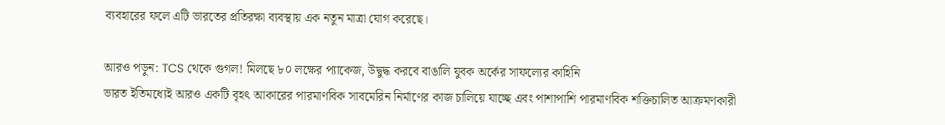ব্যবহারের ফলে এটি ভারতের প্রতিরক্ষা ব্যবস্থায় এক নতুন মাত্রা যোগ করেছে।

আরও পড়ুন: TCS থেকে গুগল! মিলছে ৮০ লক্ষের প্যাকেজ, উদ্বুদ্ধ করবে বাঙালি যুবক অর্কের সাফল্যের কাহিনি
ভারত ইতিমধ্যেই আরও একটি বৃহৎ আকারের পারমাণবিক সাবমেরিন নির্মাণের কাজ চালিয়ে যাচ্ছে এবং পাশাপাশি পারমাণবিক শক্তিচালিত আক্রমণকারী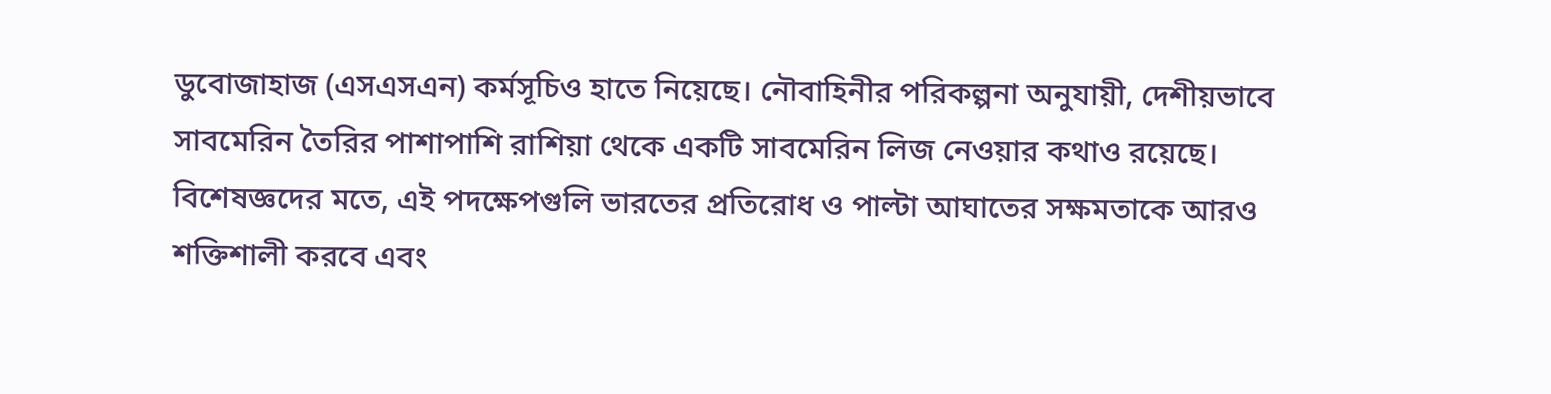ডুবোজাহাজ (এসএসএন) কর্মসূচিও হাতে নিয়েছে। নৌবাহিনীর পরিকল্পনা অনুযায়ী, দেশীয়ভাবে সাবমেরিন তৈরির পাশাপাশি রাশিয়া থেকে একটি সাবমেরিন লিজ নেওয়ার কথাও রয়েছে। বিশেষজ্ঞদের মতে, এই পদক্ষেপগুলি ভারতের প্রতিরোধ ও পাল্টা আঘাতের সক্ষমতাকে আরও শক্তিশালী করবে এবং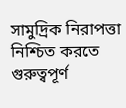সামুদ্রিক নিরাপত্তা নিশ্চিত করতে গুরুত্বপূর্ণ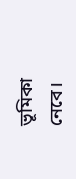ভূমিকা নেবে।